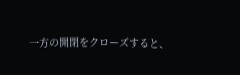一方の開閉をクローズすると、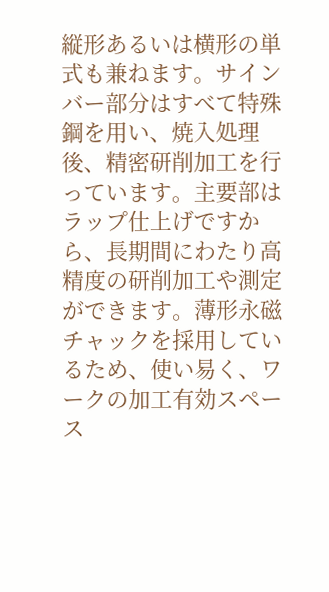縦形あるいは横形の単式も兼ねます。サインバー部分はすべて特殊鋼を用い、焼入処理後、精密研削加工を行っています。主要部はラップ仕上げですから、長期間にわたり高精度の研削加工や測定ができます。薄形永磁チャックを採用しているため、使い易く、ワークの加工有効スペース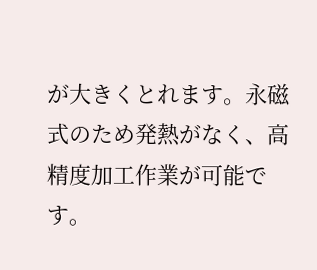が大きくとれます。永磁式のため発熱がなく、高精度加工作業が可能です。